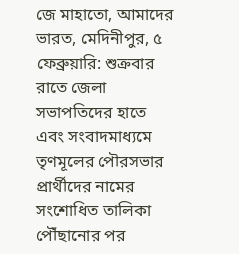জে মাহাতো, আমাদের ভারত, মেদিনীপুর, ৫ ফেব্রুয়ারি: শুক্রবার রাতে জেলা সভাপতিদের হাতে এবং সংবাদমাধ্যমে তৃণমূলের পৌরসভার প্রার্থীদের নামের সংশোধিত তালিকা পৌঁছানোর পর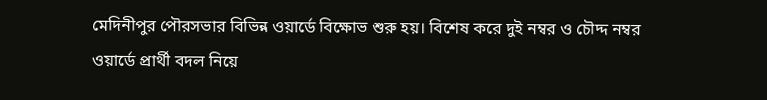মেদিনীপুর পৌরসভার বিভিন্ন ওয়ার্ডে বিক্ষোভ শুরু হয়। বিশেষ করে দুই নম্বর ও চৌদ্দ নম্বর ওয়ার্ডে প্রার্থী বদল নিয়ে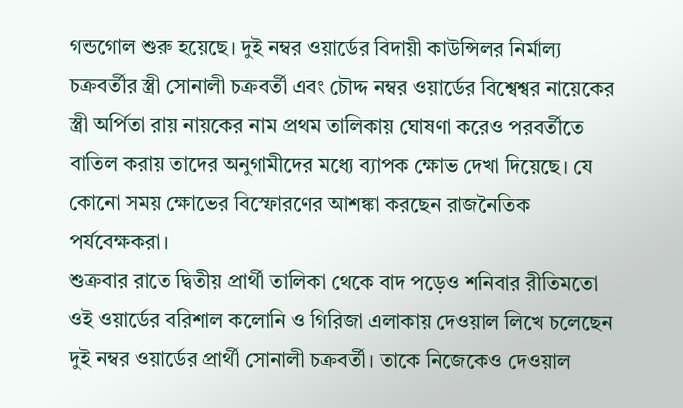গন্ডগোল শুরু হয়েছে। দুই নম্বর ওয়ার্ডের বিদায়ী কাউন্সিলর নির্মাল্য চক্রবর্তীর স্ত্রী সোনালী চক্রবর্তী এবং চৌদ্দ নম্বর ওয়ার্ডের বিশ্বেশ্বর নায়েকের স্ত্রী অর্পিতা রায় নায়কের নাম প্রথম তালিকায় ঘোষণা করেও পরবর্তীতে বাতিল করায় তাদের অনুগামীদের মধ্যে ব্যাপক ক্ষোভ দেখা দিয়েছে। যে কোনো সময় ক্ষোভের বিস্ফোরণের আশঙ্কা করছেন রাজনৈতিক পর্যবেক্ষকরা।
শুক্রবার রাতে দ্বিতীয় প্রার্থী তালিকা থেকে বাদ পড়েও শনিবার রীতিমতো ওই ওয়ার্ডের বরিশাল কলোনি ও গিরিজা এলাকায় দেওয়াল লিখে চলেছেন দুই নম্বর ওয়ার্ডের প্রার্থী সোনালী চক্রবর্তী। তাকে নিজেকেও দেওয়াল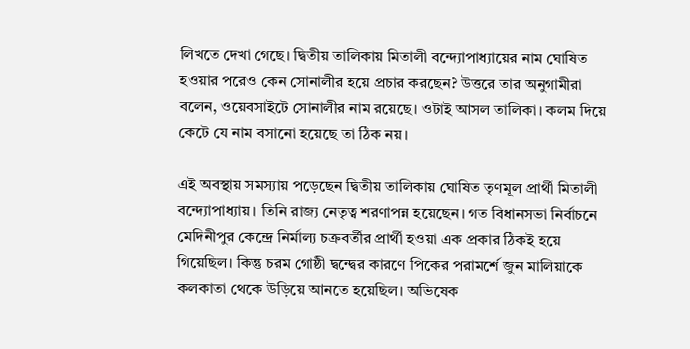লিখতে দেখা গেছে। দ্বিতীয় তালিকায় মিতালী বন্দ্যোপাধ্যায়ের নাম ঘোষিত হওয়ার পরেও কেন সোনালীর হয়ে প্রচার করছেন? উত্তরে তার অনুগামীরা বলেন, ওয়েবসাইটে সোনালীর নাম রয়েছে। ওটাই আসল তালিকা। কলম দিয়ে কেটে যে নাম বসানো হয়েছে তা ঠিক নয়।

এই অবস্থায় সমস্যায় পড়েছেন দ্বিতীয় তালিকায় ঘোষিত তৃণমূল প্রার্থী মিতালী বন্দ্যোপাধ্যায়। তিনি রাজ্য নেতৃত্ব শরণাপন্ন হয়েছেন। গত বিধানসভা নির্বাচনে মেদিনীপুর কেন্দ্রে নির্মাল্য চক্রবর্তীর প্রার্থী হওয়া এক প্রকার ঠিকই হয়ে গিয়েছিল। কিন্তু চরম গোষ্ঠী দ্বন্দ্বের কারণে পিকের পরামর্শে জুন মালিয়াকে কলকাতা থেকে উড়িয়ে আনতে হয়েছিল। অভিষেক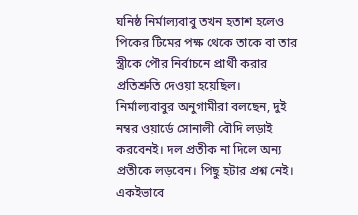ঘনিষ্ঠ নির্মাল্যবাবু তখন হতাশ হলেও পিকের টিমের পক্ষ থেকে তাকে বা তার স্ত্রীকে পৌর নির্বাচনে প্রার্থী করার প্রতিশ্রুতি দেওয়া হয়েছিল। নির্মাল্যবাবুর অনুগামীরা বলছেন, দুই নম্বর ওয়ার্ডে সোনালী বৌদি লড়াই করবেনই। দল প্রতীক না দিলে অন্য প্রতীকে লড়বেন। পিছু হটার প্রশ্ন নেই।
একইভাবে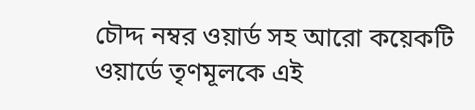চৌদ্দ নম্বর ওয়ার্ড সহ আরো কয়েকটি ওয়ার্ডে তৃণমূলকে এই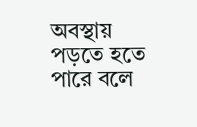অবস্থায় পড়তে হতে পারে বলে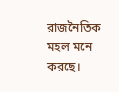রাজনৈতিক মহল মনে করছে।